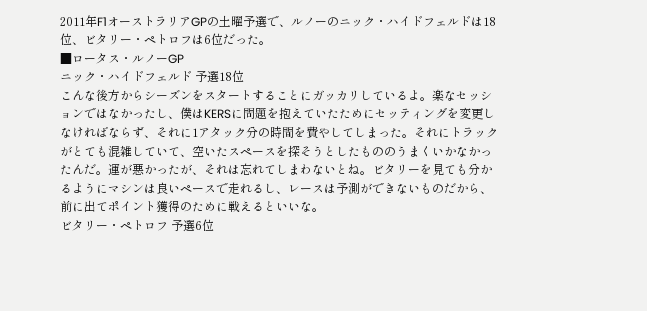2011年F1オーストラリアGPの土曜予選で、ルノーのニック・ハイドフェルドは18位、ビタリー・ペトロフは6位だった。
■ロータス・ルノーGP
ニック・ハイドフェルド 予選18位
こんな後方からシーズンをスタートすることにガッカリしているよ。楽なセッションではなかったし、僕はKERSに問題を抱えていたためにセッティングを変更しなければならず、それに1アタック分の時間を費やしてしまった。それにトラックがとても混雑していて、空いたスペースを探そうとしたもののうまくいかなかったんだ。運が悪かったが、それは忘れてしまわないとね。ビタリーを見ても分かるようにマシンは良いペースで走れるし、レースは予測ができないものだから、前に出てポイント獲得のために戦えるといいな。
ビタリー・ペトロフ 予選6位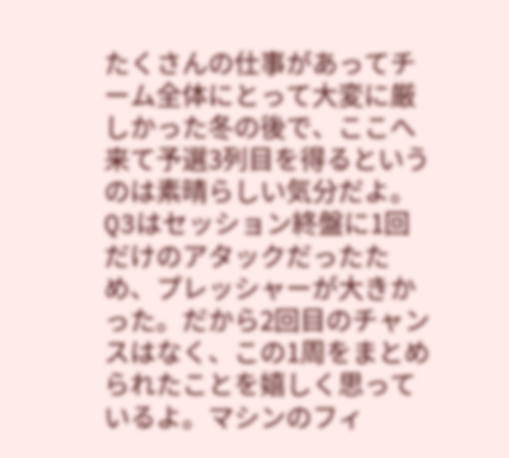たくさんの仕事があってチーム全体にとって大変に厳しかった冬の後で、ここへ来て予選3列目を得るというのは素晴らしい気分だよ。Q3はセッション終盤に1回だけのアタックだったため、プレッシャーが大きかった。だから2回目のチャンスはなく、この1周をまとめられたことを嬉しく思っているよ。マシンのフィ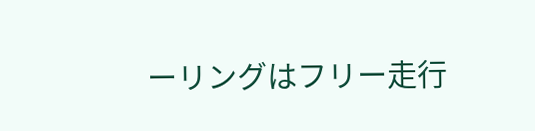ーリングはフリー走行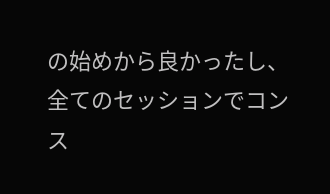の始めから良かったし、全てのセッションでコンス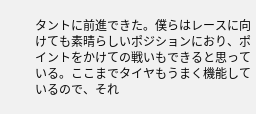タントに前進できた。僕らはレースに向けても素晴らしいポジションにおり、ポイントをかけての戦いもできると思っている。ここまでタイヤもうまく機能しているので、それ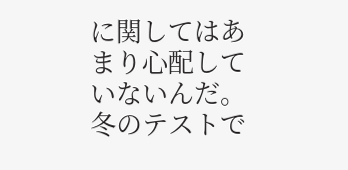に関してはあまり心配していないんだ。冬のテストで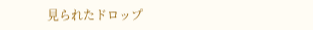見られたドロップ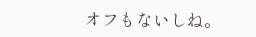オフもないしね。